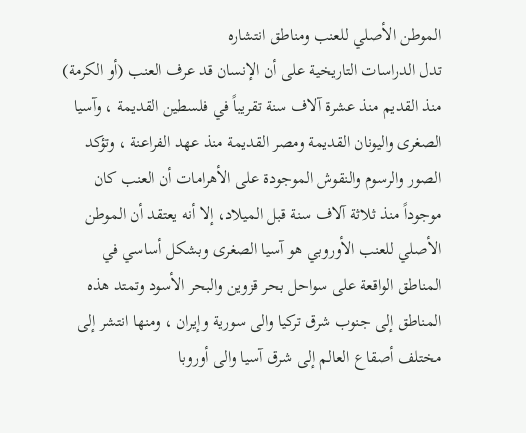الموطن الأصلي للعنب ومناطق انتشاره
تدل الدراسات التاريخية على أن الإنسان قد عرف العنب (أو الكرمة) منذ القديم منذ عشرة آلاف سنة تقريباً في فلسطين القديمة ، وآسيا الصغرى واليونان القديمة ومصر القديمة منذ عهد الفراعنة ، وتؤكد الصور والرسوم والنقوش الموجودة على الأهرامات أن العنب كان موجوداً منذ ثلاثة آلاف سنة قبل الميلاد، إلا أنه يعتقد أن الموطن الأصلي للعنب الأوروبي هو آسيا الصغرى وبشكل أساسي في المناطق الواقعة على سواحل بحر قزوين والبحر الأسود وتمتد هذه المناطق إلى جنوب شرق تركيا والى سورية وإيران ، ومنها انتشر إلى مختلف أصقاع العالم إلى شرق آسيا والى أوروبا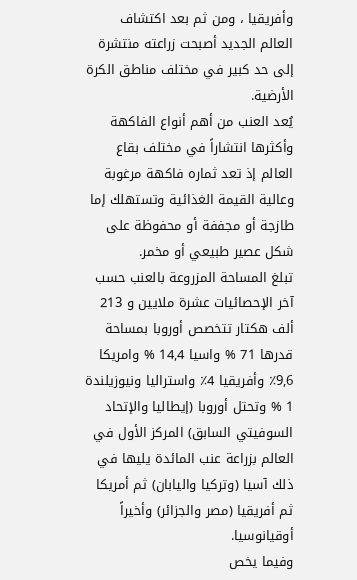وأفريقيا ، ومن ثم بعد اكتشاف العالم الجديد أصبحت زراعته منتشرة إلى حد كبير في مختلف مناطق الكرة الأرضية.
يُعد العنب من أهم أنواع الفاكهة وأكثرها انتشاراً في مختلف بقاع العالم إذ تعد ثماره فاكهة مرغوبة وعالية القيمة الغذائية وتستهلك إما طازجة أو مجففة أو محفوظة على شكل عصير طبيعي أو مخمر.
تبلغ المساحة المزروعة بالعنب حسب آخر الإحصائيات عشرة ملايين و 213 ألف هكتار تتخصص أوروبا بمساحة قدرها 71 % واسيا 14,4 % وامريكا 9,6٪ وأفريقيا 4٪ واستراليا ونيوزيلندة 1 % وتحتل أوروبا (إيطاليا والإتحاد السوفيتي السابق) المركز الأول في العالم بزراعة عنب المائدة يليها في ذلك آسيا (وتركيا واليابان) ثم أمريكا ثم أفريقيا (مصر والجزائر) وأخيراً أوقيانوسيا.
وفيما يخص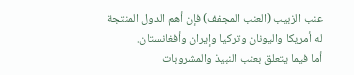عنب الزبيب (العنب المجفف) فإن أهم الدول المنتجة له أمريكا واليونان وتركيا وإيران وأفغانستان.
أما فيما يتعلق بعنب النبيذ والمشروبات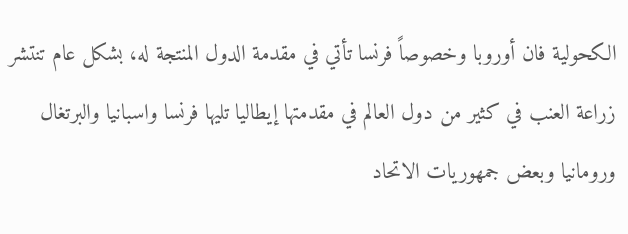الكحولية فان أوروبا وخصوصاً فرنسا تأتي في مقدمة الدول المنتجة له، بشكل عام تنتشر زراعة العنب في كثير من دول العالم في مقدمتها إيطاليا تليها فرنسا واسبانيا والبرتغال ورومانيا وبعض جمهوريات الاتحاد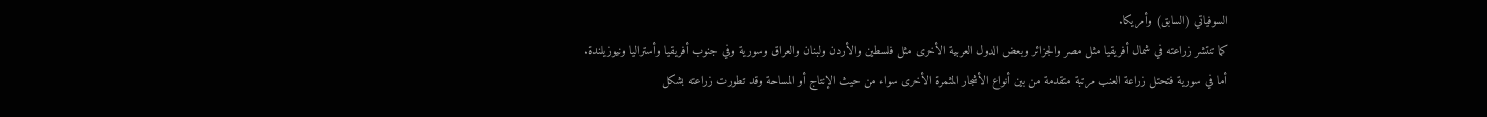السوفياتي (السابق) وأمريكا.
كما تنتشر زراعته في شمال أفريقيا مثل مصر والجزائر وبعض الدول العربية الأخرى مثل فلسطين والأردن ولبنان والعراق وسورية وفي جنوب أفريقيا وأستراليا ونيوزيلندة.
أما في سورية فتحتل زراعة العنب مرتبة متقدمة من بين أنواع الأشجار المثمرة الأخرى سواء من حيث الإنتاج أو المساحة وقد تطورت زراعته بشكل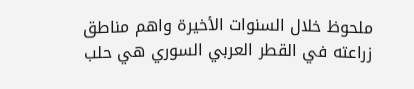ملحوظ خلال السنوات الأخيرة واهم مناطق زراعته في القطر العربي السوري هي حلب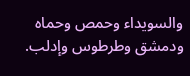والسويداء وحمص وحماه ودمشق وطرطوس وإدلب.